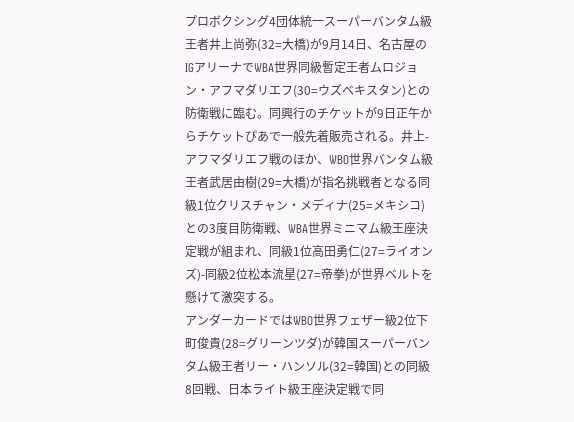プロボクシング4団体統一スーパーバンタム級王者井上尚弥(32=大橋)が9月14日、名古屋のIGアリーナでWBA世界同級暫定王者ムロジョン・アフマダリエフ(30=ウズベキスタン)との防衛戦に臨む。同興行のチケットが9日正午からチケットぴあで一般先着販売される。井上-アフマダリエフ戦のほか、WBO世界バンタム級王者武居由樹(29=大橋)が指名挑戦者となる同級1位クリスチャン・メディナ(25=メキシコ)との3度目防衛戦、WBA世界ミニマム級王座決定戦が組まれ、同級1位高田勇仁(27=ライオンズ)-同級2位松本流星(27=帝拳)が世界ベルトを懸けて激突する。
アンダーカードではWBO世界フェザー級2位下町俊貴(28=グリーンツダ)が韓国スーパーバンタム級王者リー・ハンソル(32=韓国)との同級8回戦、日本ライト級王座決定戦で同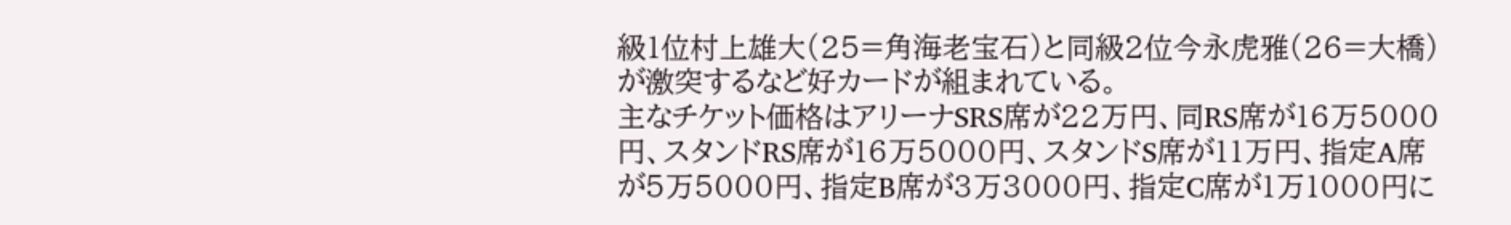級1位村上雄大(25=角海老宝石)と同級2位今永虎雅(26=大橋)が激突するなど好カードが組まれている。
主なチケット価格はアリーナSRS席が22万円、同RS席が16万5000円、スタンドRS席が16万5000円、スタンドS席が11万円、指定A席が5万5000円、指定B席が3万3000円、指定C席が1万1000円に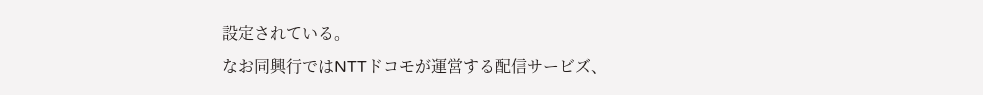設定されている。
なお同興行ではNTTドコモが運営する配信サービズ、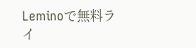Leminoで無料ライ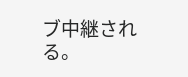ブ中継される。